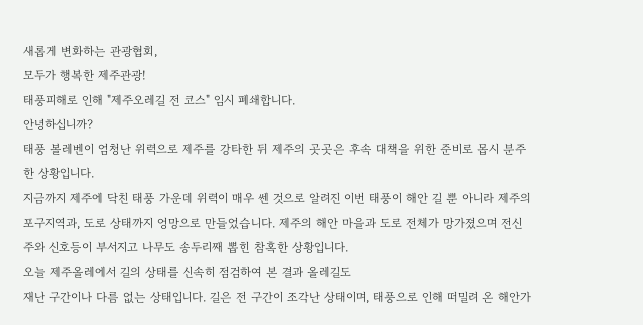새롭게 변화하는 관광협회,
모두가 행복한 제주관광!
태풍피해로 인해 "제주오레길 전 코스" 임시 폐쇄합니다.
안녕하십니까?
태풍 볼레벤이 엄청난 위력으로 제주를 강타한 뒤 제주의 곳곳은 후속 대책을 위한 준비로 몹시 분주한 상황입니다.
지금까지 제주에 닥친 태풍 가운데 위력이 매우 쎈 것으로 알려진 이번 태풍이 해안 길 뿐 아니라 제주의 포구지역과, 도로 상태까지 엉망으로 만들었습니다. 제주의 해안 마을과 도로 전체가 망가졌으며 전신주와 신호등이 부서지고 나무도 송두리째 뽑힌 참혹한 상황입니다.
오늘 제주올레에서 길의 상태를 신속히 점검하여 본 결과 올레길도
재난 구간이나 다름 없는 상태입니다. 길은 전 구간이 조각난 상태이며, 태풍으로 인해 떠밀려 온 해안가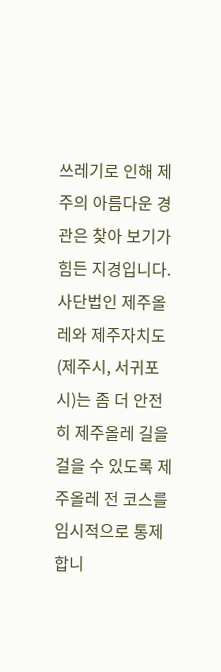쓰레기로 인해 제주의 아름다운 경관은 찾아 보기가 힘든 지경입니다.사단법인 제주올레와 제주자치도(제주시, 서귀포시)는 좀 더 안전히 제주올레 길을 걸을 수 있도록 제주올레 전 코스를 임시적으로 통제합니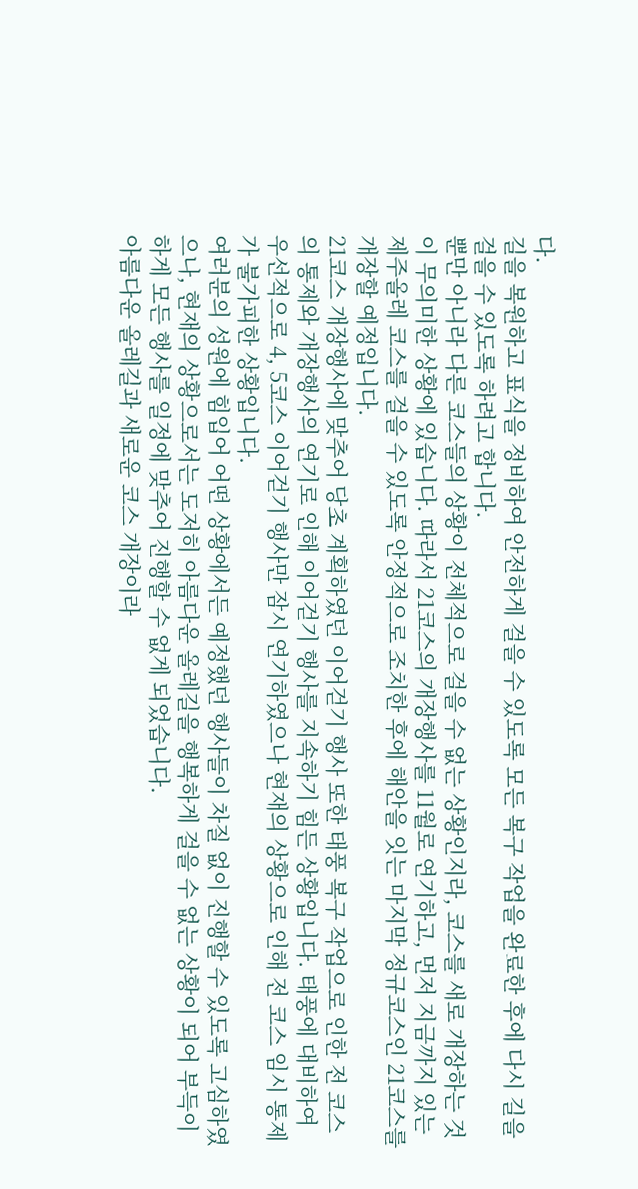다.
길을 복원하고 표식을 정비하여 안전하게 걸을 수 있도록 모든 복구 작업을 완료한 후에 다시 길을 걸을 수 있도록 하려고 합니다.
뿐만 아니라 다른 코스들의 상황이 전체적으로 걸을 수 없는 상황인지라, 코스를 새로 개장하는 것이 무의미한 상황에 있습니다. 따라서 21코스의 개장행사를 11월로 연기하고, 먼저 지금까지 있는 제주올레 코스를 걸을 수 있도록 안정적으로 조치한 후에 해안을 잇는 마지막 정규코스인 21코스를 개장할 예정입니다.
21코스 개장행사에 맞추어 당초 계획하였던 이어걷기 행사 또한 태풍 복구 작업으로 인한 전 코스의 통제와 개장행사의 연기로 인해 이어걷기 행사를 지속하기 힘든 상황입니다. 태풍에 대비하여 우선적으로 4, 5코스 이어걷기 행사만 잠시 연기하였으나 현재의 상황으로 인해 전 코스 임시 통제가 불가피한 상황입니다.
여러분의 성원에 힘입어 어떤 상황에서든 예정했던 행사들이 차질 없이 진행할 수 있도록 고심하였으나, 현재의 상황으로서는 도저히 아름다운 올레길을 행복하게 걸을 수 없는 상황이 되어 부득이하게 모든 행사를 일정에 맞추어 진행할 수 없게 되었습니다.
아름다운 올레길과 새로운 코스 개장이라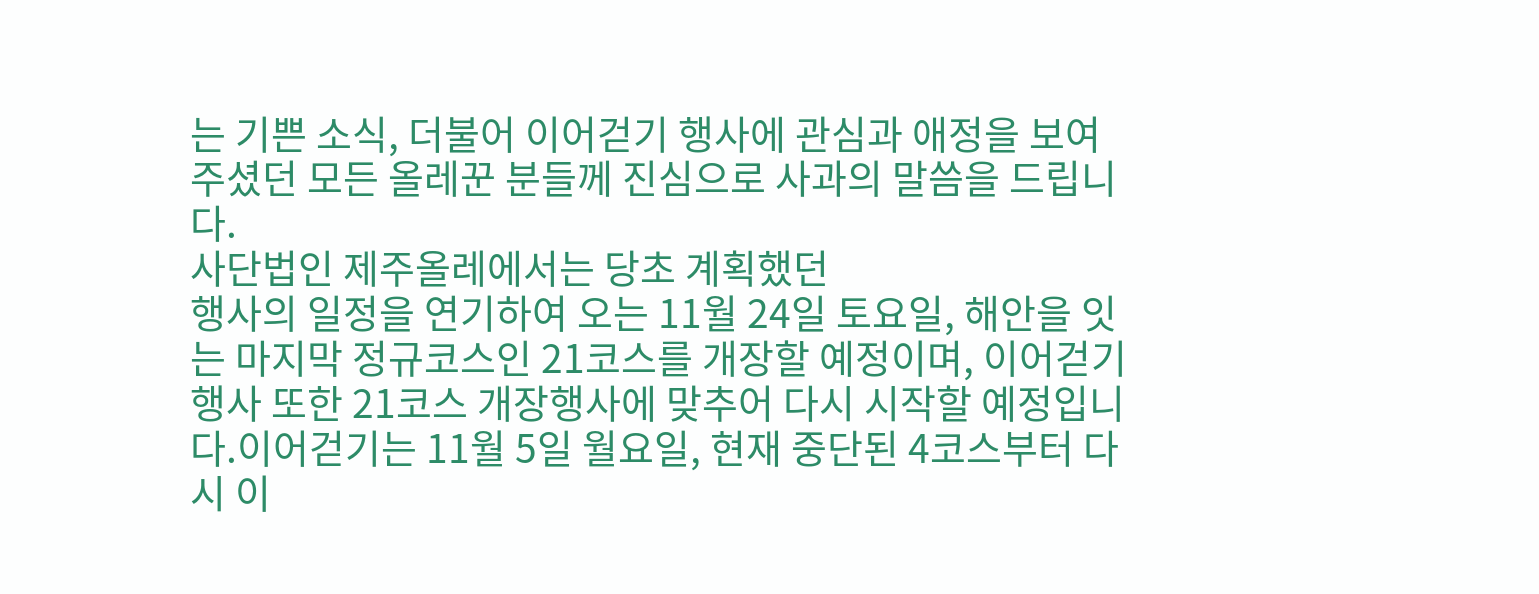는 기쁜 소식, 더불어 이어걷기 행사에 관심과 애정을 보여주셨던 모든 올레꾼 분들께 진심으로 사과의 말씀을 드립니다.
사단법인 제주올레에서는 당초 계획했던
행사의 일정을 연기하여 오는 11월 24일 토요일, 해안을 잇는 마지막 정규코스인 21코스를 개장할 예정이며, 이어걷기 행사 또한 21코스 개장행사에 맞추어 다시 시작할 예정입니다.이어걷기는 11월 5일 월요일, 현재 중단된 4코스부터 다시 이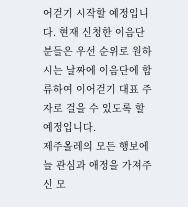어걷기 시작할 예정입니다. 현재 신청한 이음단 분들은 우선 순위로 원하시는 날짜에 이음단에 합류하여 이어걷기 대표 주자로 걸을 수 있도록 할 예정입니다.
제주올레의 모든 행보에 늘 관심과 애정을 가져주신 모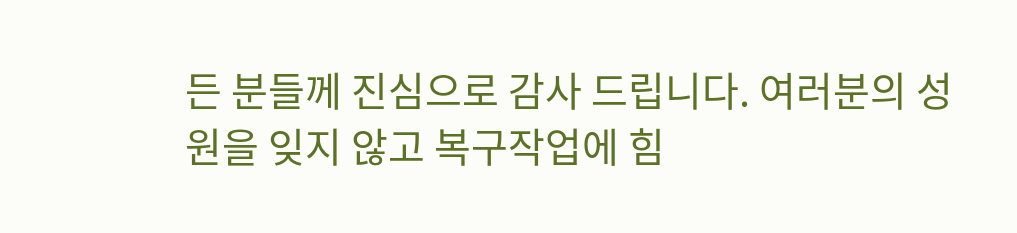든 분들께 진심으로 감사 드립니다. 여러분의 성원을 잊지 않고 복구작업에 힘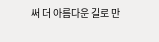써 더 아름다운 길로 만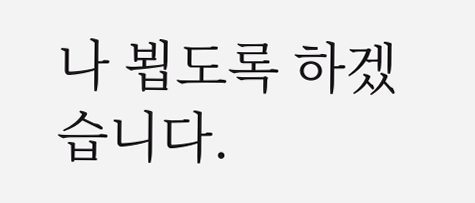나 뵙도록 하겠습니다.